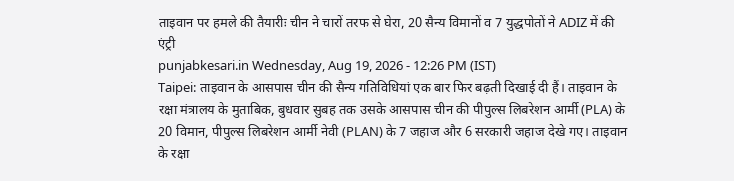ताइवान पर हमले की तैयारीः चीन ने चारों तरफ से घेरा, 20 सैन्य विमानों व 7 युद्धपोतों ने ADIZ में की एंट्री
punjabkesari.in Wednesday, Aug 19, 2026 - 12:26 PM (IST)
Taipei: ताइवान के आसपास चीन की सैन्य गतिविधियां एक बार फिर बढ़ती दिखाई दी हैं। ताइवान के रक्षा मंत्रालय के मुताबिक, बुधवार सुबह तक उसके आसपास चीन की पीपुल्स लिबरेशन आर्मी (PLA) के 20 विमान, पीपुल्स लिबरेशन आर्मी नेवी (PLAN) के 7 जहाज और 6 सरकारी जहाज देखे गए। ताइवान के रक्षा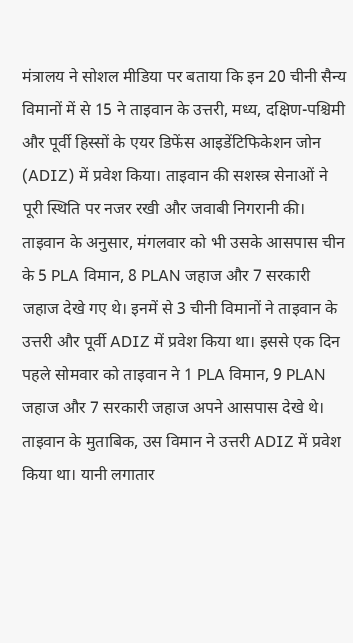मंत्रालय ने सोशल मीडिया पर बताया कि इन 20 चीनी सैन्य विमानों में से 15 ने ताइवान के उत्तरी, मध्य, दक्षिण-पश्चिमी और पूर्वी हिस्सों के एयर डिफेंस आइडेंटिफिकेशन जोन (ADIZ) में प्रवेश किया। ताइवान की सशस्त्र सेनाओं ने पूरी स्थिति पर नजर रखी और जवाबी निगरानी की।
ताइवान के अनुसार, मंगलवार को भी उसके आसपास चीन के 5 PLA विमान, 8 PLAN जहाज और 7 सरकारी जहाज देखे गए थे। इनमें से 3 चीनी विमानों ने ताइवान के उत्तरी और पूर्वी ADIZ में प्रवेश किया था। इससे एक दिन पहले सोमवार को ताइवान ने 1 PLA विमान, 9 PLAN जहाज और 7 सरकारी जहाज अपने आसपास देखे थे। ताइवान के मुताबिक, उस विमान ने उत्तरी ADIZ में प्रवेश किया था। यानी लगातार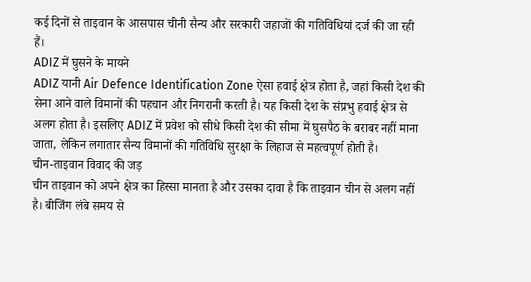कई दिनों से ताइवान के आसपास चीनी सैन्य और सरकारी जहाजों की गतिविधियां दर्ज की जा रही हैं।
ADIZ में घुसने के मायने
ADIZ यानी Air Defence Identification Zone ऐसा हवाई क्षेत्र होता है, जहां किसी देश की सेना आने वाले विमानों की पहचान और निगरानी करती है। यह किसी देश के संप्रभु हवाई क्षेत्र से अलग होता है। इसलिए ADIZ में प्रवेश को सीधे किसी देश की सीमा में घुसपैठ के बराबर नहीं माना जाता, लेकिन लगातार सैन्य विमानों की गतिविधि सुरक्षा के लिहाज से महत्वपूर्ण होती है।
चीन-ताइवान विवाद की जड़
चीन ताइवान को अपने क्षेत्र का हिस्सा मानता है और उसका दावा है कि ताइवान चीन से अलग नहीं है। बीजिंग लंबे समय से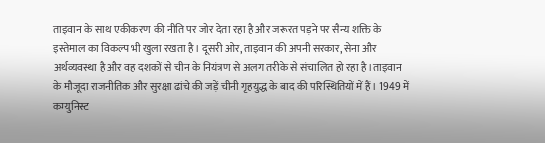ताइवान के साथ एकीकरण की नीति पर जोर देता रहा है और जरूरत पड़ने पर सैन्य शक्ति के इस्तेमाल का विकल्प भी खुला रखता है। दूसरी ओर, ताइवान की अपनी सरकार, सेना और अर्थव्यवस्था है और वह दशकों से चीन के नियंत्रण से अलग तरीके से संचालित हो रहा है।ताइवान के मौजूदा राजनीतिक और सुरक्षा ढांचे की जड़ें चीनी गृहयुद्ध के बाद की परिस्थितियों में हैं। 1949 में कम्युनिस्ट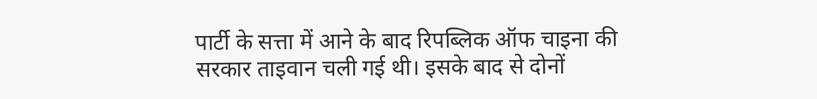पार्टी के सत्ता में आने के बाद रिपब्लिक ऑफ चाइना की सरकार ताइवान चली गई थी। इसके बाद से दोनों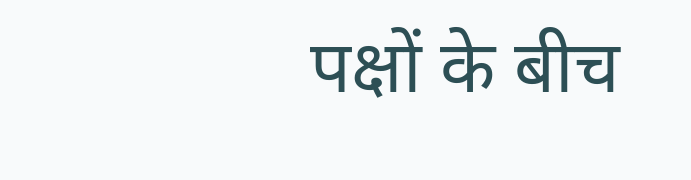पक्षों के बीच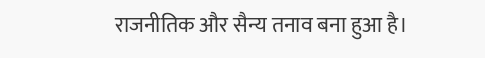राजनीतिक और सैन्य तनाव बना हुआ है।